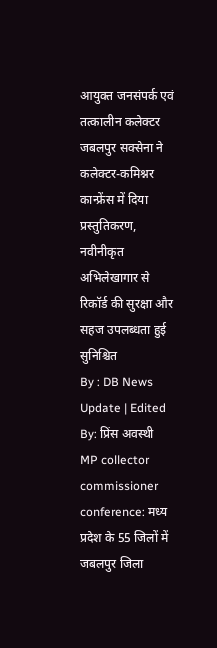आयुक्त जनसंपर्क एवं तत्कालीन कलेक्टर जबलपुर सक्सेना ने कलेक्टर-कमिश्नर कान्फ्रेंस में दिया प्रस्तुतिकरण, नवीनीकृत अभिलेखागार से रिकॉर्ड की सुरक्षा और सहज उपलब्धता हुई सुनिश्चित
By : DB News Update | Edited By: प्रिंस अवस्थी
MP collector commissioner conference: मध्य प्रदेश के 55 जिलों में जबलपुर जिला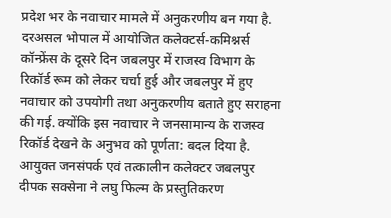प्रदेश भर के नवाचार मामले में अनुकरणीय बन गया है. दरअसल भोपाल में आयोजित कलेक्टर्स-कमिश्नर्स कॉन्फ्रेंस के दूसरे दिन जबलपुर में राजस्व विभाग के रिकॉर्ड रूम को लेकर चर्चा हुई और जबलपुर में हुए नवाचार को उपयोगी तथा अनुकरणीय बताते हुए सराहना की गई. क्योंकि इस नवाचार ने जनसामान्य के राजस्व रिकॉर्ड देखने के अनुभव को पूर्णता: बदल दिया है. आयुक्त जनसंपर्क एवं तत्कालीन कलेक्टर जबलपुर दीपक सक्सेना ने लघु फिल्म के प्रस्तुतिकरण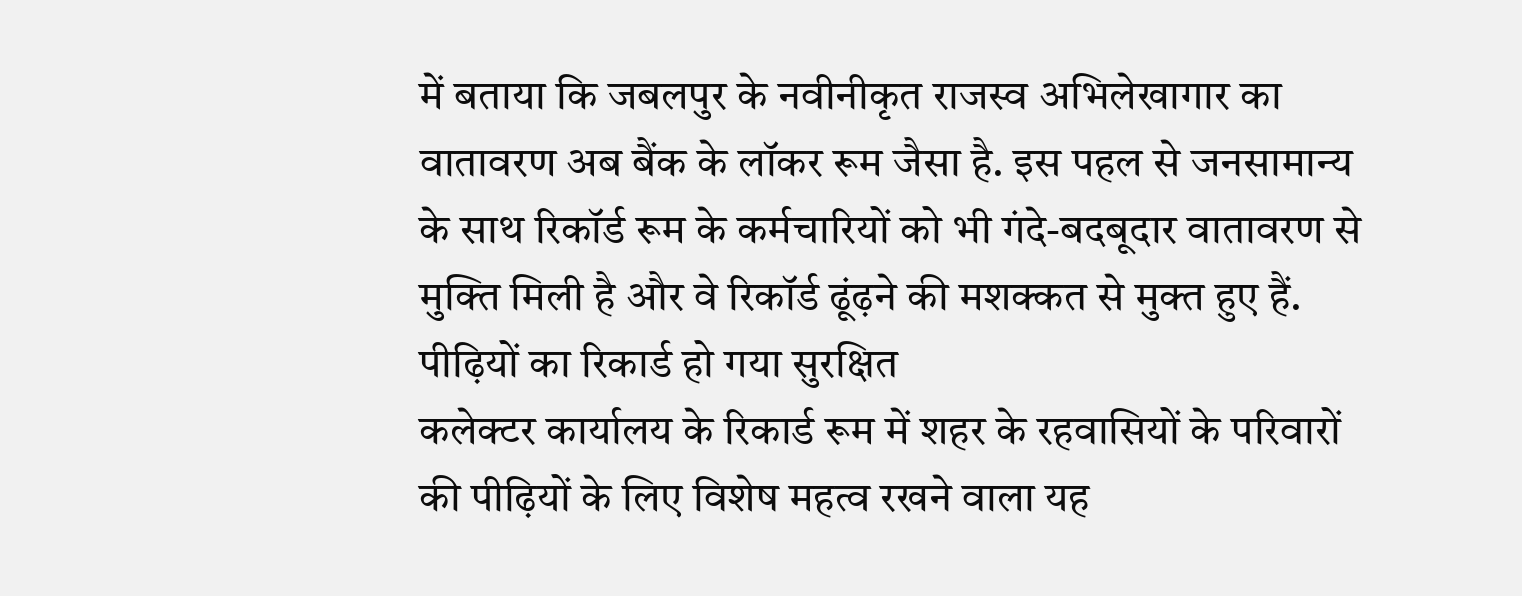में बताया कि जबलपुर के नवीनीकृत राजस्व अभिलेखागार का वातावरण अब बैंक के लॉकर रूम जैसा है. इस पहल से जनसामान्य के साथ रिकॉर्ड रूम के कर्मचारियों को भी गंदे-बदबूदार वातावरण से मुक्ति मिली है और वे रिकॉर्ड ढूंढ़ने की मशक्कत से मुक्त हुए हैं.
पीढ़ियों का रिकार्ड हो गया सुरक्षित
कलेक्टर कार्यालय के रिकार्ड रूम में शहर के रहवासियों के परिवारों की पीढ़ियों के लिए विशेष महत्व रखने वाला यह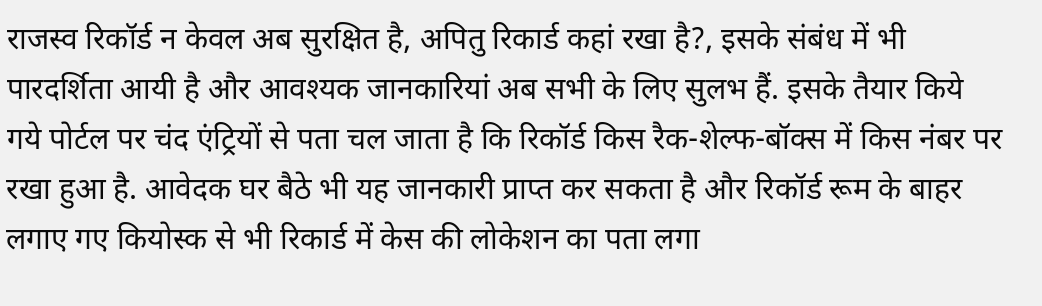राजस्व रिकॉर्ड न केवल अब सुरक्षित है, अपितु रिकार्ड कहां रखा है?, इसके संबंध में भी पारदर्शिता आयी है और आवश्यक जानकारियां अब सभी के लिए सुलभ हैं. इसके तैयार किये गये पोर्टल पर चंद एंट्रियों से पता चल जाता है कि रिकॉर्ड किस रैक-शेल्फ-बॉक्स में किस नंबर पर रखा हुआ है. आवेदक घर बैठे भी यह जानकारी प्राप्त कर सकता है और रिकॉर्ड रूम के बाहर लगाए गए कियोस्क से भी रिकार्ड में केस की लोकेशन का पता लगा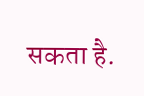सकता है.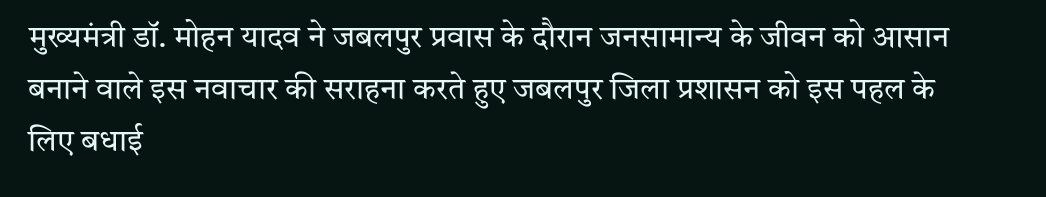मुख्यमंत्री डॉ. मोहन यादव ने जबलपुर प्रवास के दौरान जनसामान्य के जीवन को आसान बनाने वाले इस नवाचार की सराहना करते हुए जबलपुर जिला प्रशासन को इस पहल के लिए बधाई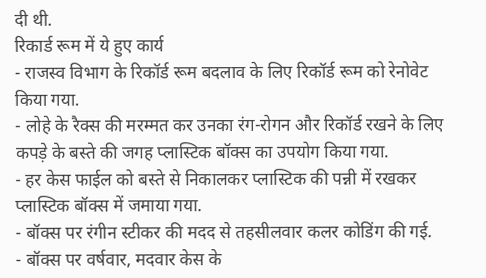दी थी.
रिकार्ड रूम में ये हुए कार्य
- राजस्व विभाग के रिकॉर्ड रूम बदलाव के लिए रिकॉर्ड रूम को रेनोवेट किया गया.
- लोहे के रैक्स की मरम्मत कर उनका रंग-रोगन और रिकॉर्ड रखने के लिए कपड़े के बस्ते की जगह प्लास्टिक बॉक्स का उपयोग किया गया.
- हर केस फाईल को बस्ते से निकालकर प्लास्टिक की पन्नी में रखकर प्लास्टिक बॉक्स में जमाया गया.
- बॉक्स पर रंगीन स्टीकर की मदद से तहसीलवार कलर कोडिंग की गई.
- बॉक्स पर वर्षवार, मदवार केस के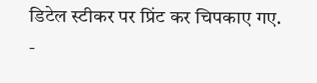डिटेल स्टीकर पर प्रिंट कर चिपकाए गए.
-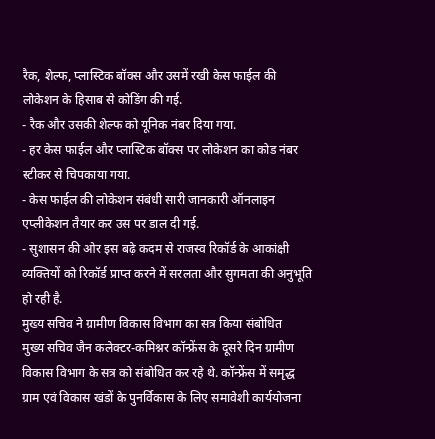रैक, शेल्फ, प्लास्टिक बॉक्स और उसमें रखी केस फाईल की लोकेशन के हिसाब से कोडिंग की गई.
- रैक और उसकी शेल्फ को यूनिक नंबर दिया गया.
- हर केस फाईल और प्लास्टिक बॉक्स पर लोकेशन का कोड नंबर स्टीकर से चिपकाया गया.
- केस फाईल की लोकेशन संबंधी सारी जानकारी ऑनलाइन एप्लीकेशन तैयार कर उस पर डाल दी गई.
- सुशासन की ओर इस बढ़े कदम से राजस्व रिकॉर्ड के आकांक्षी व्यक्तियों को रिकॉर्ड प्राप्त करने में सरलता और सुगमता की अनुभूति हो रही है.
मुख्य सचिव ने ग्रामीण विकास विभाग का सत्र किया संबोधित
मुख्य सचिव जैन कलेक्टर-कमिश्नर कॉन्फ्रेंस के दूसरे दिन ग्रामीण विकास विभाग के सत्र को संबोधित कर रहे थे. कॉन्फ्रेंस में समृद्ध ग्राम एवं विकास खंडों के पुनर्विकास के लिए समावेशी कार्ययोजना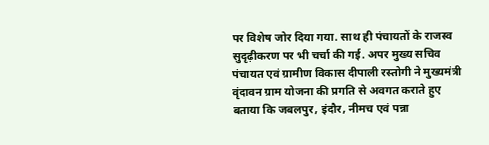पर विशेष जोर दिया गया. साथ ही पंचायतों के राजस्व सुदृढ़ीकरण पर भी चर्चा की गई. अपर मुख्य सचिव पंचायत एवं ग्रामीण विकास दीपाली रस्तोगी ने मुख्यमंत्री वृंदावन ग्राम योजना की प्रगति से अवगत कराते हुए बताया कि जबलपुर, इंदौर, नीमच एवं पन्ना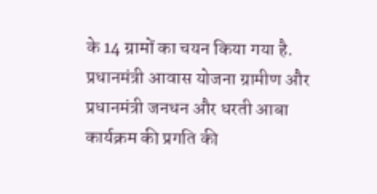के 14 ग्रामों का चयन किया गया है. प्रधानमंत्री आवास योजना ग्रामीण और प्रधानमंत्री जनधन और धरती आबा कार्यक्रम की प्रगति की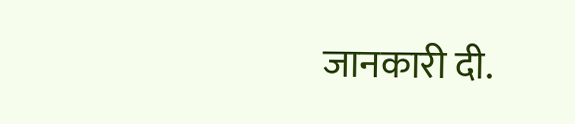जानकारी दी.